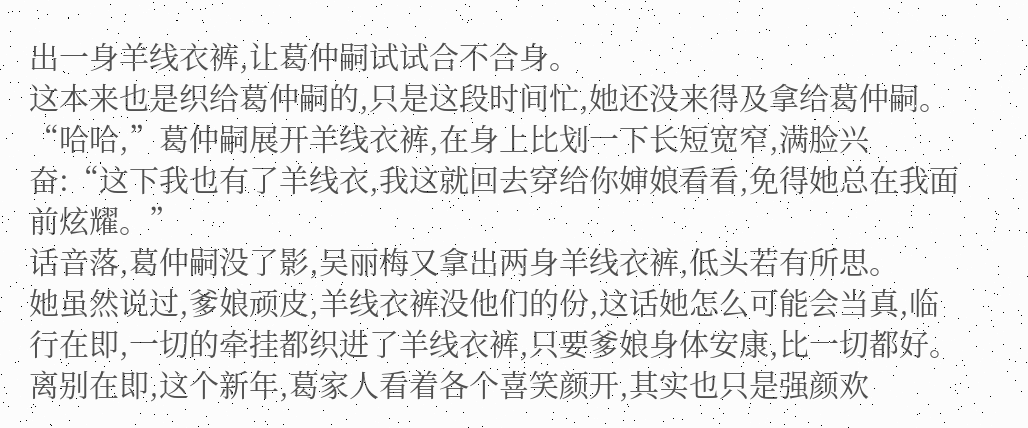出一身羊线衣裤,让葛仲嗣试试合不合身。
这本来也是织给葛仲嗣的,只是这段时间忙,她还没来得及拿给葛仲嗣。
“哈哈,”葛仲嗣展开羊线衣裤,在身上比划一下长短宽窄,满脸兴奋:“这下我也有了羊线衣,我这就回去穿给你婶娘看看,免得她总在我面前炫耀。”
话音落,葛仲嗣没了影,吴丽梅又拿出两身羊线衣裤,低头若有所思。
她虽然说过,爹娘顽皮,羊线衣裤没他们的份,这话她怎么可能会当真,临行在即,一切的牵挂都织进了羊线衣裤,只要爹娘身体安康,比一切都好。
离别在即,这个新年,葛家人看着各个喜笑颜开,其实也只是强颜欢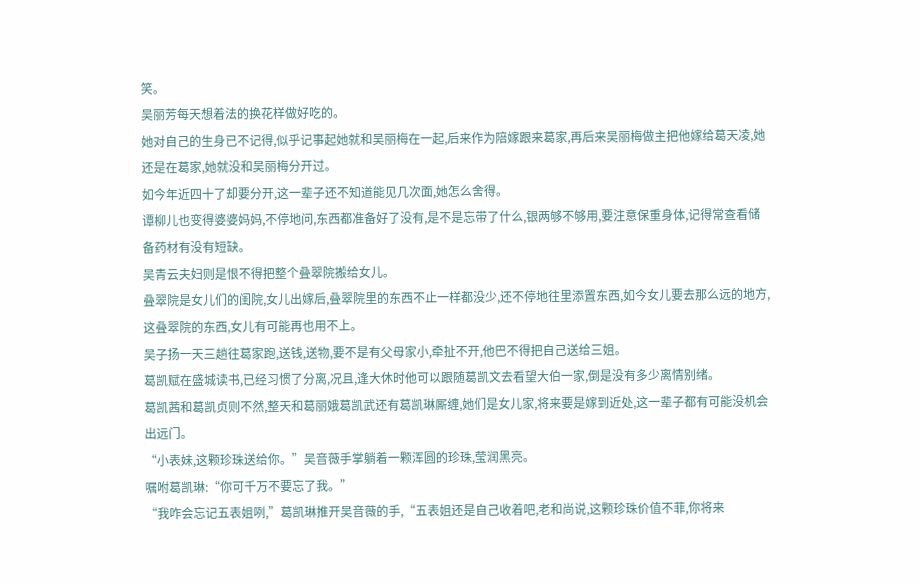笑。
吴丽芳每天想着法的换花样做好吃的。
她对自己的生身已不记得,似乎记事起她就和吴丽梅在一起,后来作为陪嫁跟来葛家,再后来吴丽梅做主把他嫁给葛天凌,她还是在葛家,她就没和吴丽梅分开过。
如今年近四十了却要分开,这一辈子还不知道能见几次面,她怎么舍得。
谭柳儿也变得婆婆妈妈,不停地问,东西都准备好了没有,是不是忘带了什么,银两够不够用,要注意保重身体,记得常查看储备药材有没有短缺。
吴青云夫妇则是恨不得把整个叠翠院搬给女儿。
叠翠院是女儿们的闺院,女儿出嫁后,叠翠院里的东西不止一样都没少,还不停地往里添置东西,如今女儿要去那么远的地方,这叠翠院的东西,女儿有可能再也用不上。
吴子扬一天三趟往葛家跑,送钱,送物,要不是有父母家小,牵扯不开,他巴不得把自己送给三姐。
葛凯赋在盛城读书,已经习惯了分离,况且,逢大休时他可以跟随葛凯文去看望大伯一家,倒是没有多少离情别绪。
葛凯茜和葛凯贞则不然,整天和葛丽娥葛凯武还有葛凯琳厮缠,她们是女儿家,将来要是嫁到近处,这一辈子都有可能没机会出远门。
“小表妹,这颗珍珠送给你。”吴音薇手掌躺着一颗浑圆的珍珠,莹润黑亮。
嘱咐葛凯琳:“你可千万不要忘了我。”
“我咋会忘记五表姐咧,”葛凯琳推开吴音薇的手,“五表姐还是自己收着吧,老和尚说,这颗珍珠价值不菲,你将来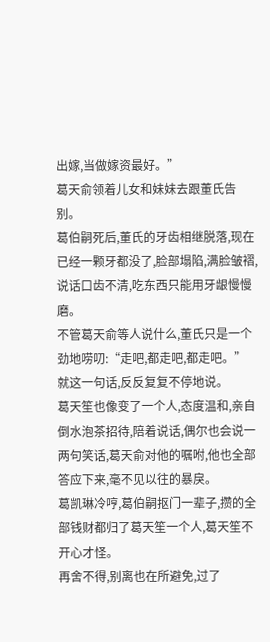出嫁,当做嫁资最好。”
葛天俞领着儿女和妹妹去跟董氏告别。
葛伯嗣死后,董氏的牙齿相继脱落,现在已经一颗牙都没了,脸部塌陷,满脸皱褶,说话口齿不清,吃东西只能用牙龈慢慢磨。
不管葛天俞等人说什么,董氏只是一个劲地唠叨:“走吧,都走吧,都走吧。”
就这一句话,反反复复不停地说。
葛天笙也像变了一个人,态度温和,亲自倒水泡茶招待,陪着说话,偶尔也会说一两句笑话,葛天俞对他的嘱咐,他也全部答应下来,毫不见以往的暴戾。
葛凯琳冷哼,葛伯嗣抠门一辈子,攒的全部钱财都归了葛天笙一个人,葛天笙不开心才怪。
再舍不得,别离也在所避免,过了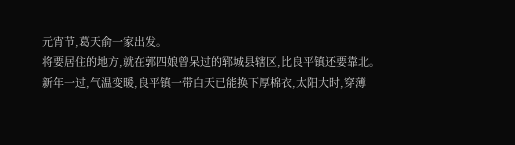元宵节,葛天俞一家出发。
将要居住的地方,就在郭四娘曾呆过的郓城县辖区,比良平镇还要靠北。
新年一过,气温变暖,良平镇一带白天已能换下厚棉衣,太阳大时,穿薄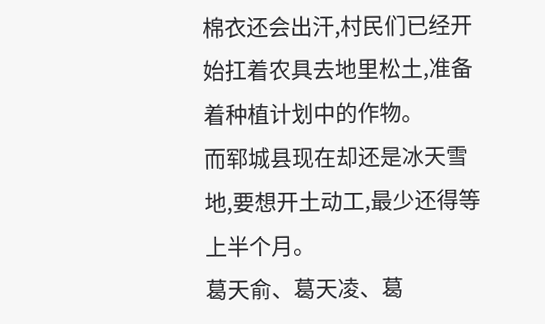棉衣还会出汗,村民们已经开始扛着农具去地里松土,准备着种植计划中的作物。
而郓城县现在却还是冰天雪地,要想开土动工,最少还得等上半个月。
葛天俞、葛天凌、葛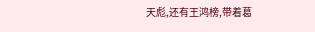天彪,还有王鸿榜,带着葛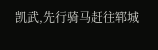凯武,先行骑马赶往郓城